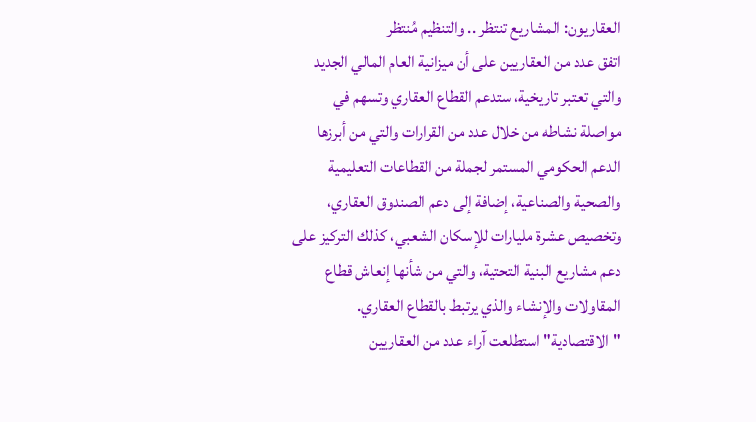العقاريون: المشاريع تنتظر .. والتنظيم مُنتظر
اتفق عدد من العقاريين على أن ميزانية العام المالي الجديد والتي تعتبر تاريخية، ستدعم القطاع العقاري وتسهم في مواصلة نشاطه من خلال عدد من القرارات والتي من أبرزها الدعم الحكومي المستمر لجملة من القطاعات التعليمية والصحية والصناعية، إضافة إلى دعم الصندوق العقاري، وتخصيص عشرة مليارات للإسكان الشعبي، كذلك التركيز على دعم مشاريع البنية التحتية، والتي من شأنها إنعاش قطاع المقاولات والإنشاء والذي يرتبط بالقطاع العقاري.
"الاقتصادية" استطلعت آراء عدد من العقاريين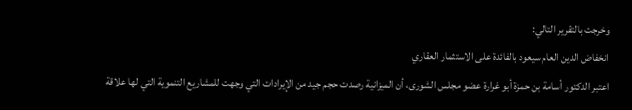وخرجت بالتقرير التالي:
انخفاض الدين العام سيعود بالفائدة على الاستثمار العقاري
اعتبر الدكتور أسامة بن حمزة أبو غرارة عضو مجلس الشورى، أن الميزانية رصدت حجم جيد من الإيرادات التي وجهت للمشاريع التنموية التي لها علاقة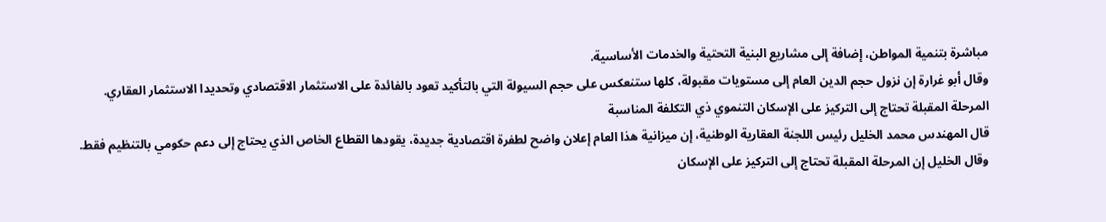مباشرة بتنمية المواطن، إضافة إلى مشاريع البنية التحتية والخدمات الأساسية.
وقال أبو غرارة إن نزول حجم الدين العام إلى مستويات مقبولة، كلها ستنعكس على حجم السيولة التي بالتأكيد تعود بالفائدة على الاستثمار الاقتصادي وتحديدا الاستثمار العقاري.
المرحلة المقبلة تحتاج إلى التركيز على الإسكان التنموي ذي التكلفة المناسبة
قال المهندس محمد الخليل رئيس اللجنة العقارية الوطنية، إن ميزانية هذا العام إعلان واضح لطفرة اقتصادية جديدة، يقودها القطاع الخاص الذي يحتاج إلى دعم حكومي بالتنظيم فقط.
وقال الخليل إن المرحلة المقبلة تحتاج إلى التركيز على الإسكان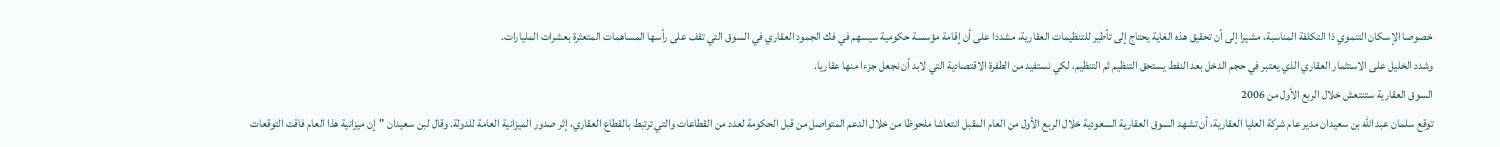خصوصا الإسكان التنموي ذا التكلفة المناسبة، مشيرا إلى أن تحقيق هذه الغاية يحتاج إلى تأطير للتنظيمات العقارية، مشددا على أن إقامة مؤسسة حكومية سيسهم في فك الجمود العقاري في السوق التي تقف على رأسها المساهمات المتعثرة بعشرات المليارات.
وشدد الخليل على الاستثمار العقاري الذي يعتبر في حجم الدخل بعد النفط يستحق التنظيم ثم التنظيم، لكي نستفيد من الطفرة الاقتصادية التي لابد أن نجعل جزءا منها عقاريا.
السوق العقارية ستنتعش خلال الربع الأول من 2006
توقع سلمان عبد الله بن سعيدان مدير عام شركة العليا العقارية، أن تشهد السوق العقارية السعودية خلال الربع الأول من العام المقبل انتعاشا ملحوظا من خلال الدعم المتواصل من قبل الحكومة لعدد من القطاعات والتي ترتبط بالقطاع العقاري، إثر صدور الميزانية العامة للدولة. وقال لبن سعيدان "إن ميزانية هذا العام فاقت التوقعات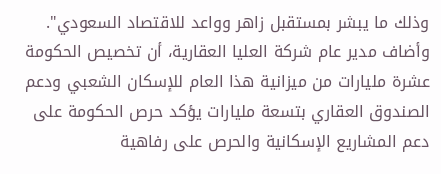وذلك ما يبشر بمستقبل زاهر وواعد للاقتصاد السعودي".
وأضاف مدير عام شركة العليا العقارية، أن تخصيص الحكومة عشرة مليارات من ميزانية هذا العام للإسكان الشعبي ودعم الصندوق العقاري بتسعة مليارات يؤكد حرص الحكومة على دعم المشاريع الإسكانية والحرص على رفاهية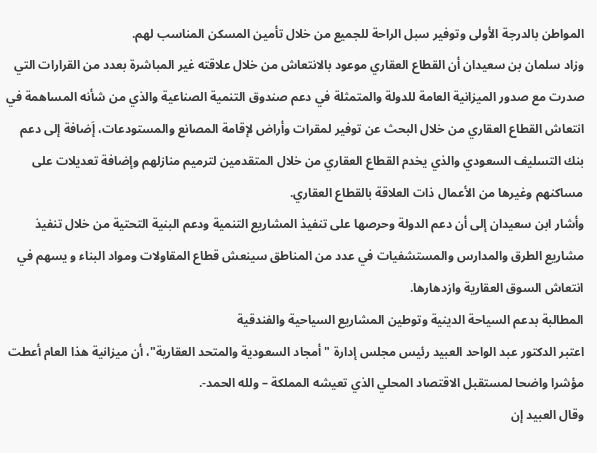المواطن بالدرجة الأولى وتوفير سبل الراحة للجميع من خلال تأمين المسكن المناسب لهم.
وزاد سلمان بن سعيدان أن القطاع العقاري موعود بالانتعاش من خلال علاقته غير المباشرة بعدد من القرارات التي صدرت مع صدور الميزانية العامة للدولة والمتمثلة في دعم صندوق التنمية الصناعية والذي من شأنه المساهمة في انتعاش القطاع العقاري من خلال البحث عن توفير لمقرات وأراض لإقامة المصانع والمستودعات، إَضافة إلى دعم بنك التسليف السعودي والذي يخدم القطاع العقاري من خلال المتقدمين لترميم منازلهم وإضافة تعديلات على مساكنهم وغيرها من الأعمال ذات العلاقة بالقطاع العقاري.
وأشار ابن سعيدان إلى أن دعم الدولة وحرصها على تنفيذ المشاريع التنمية ودعم البنية التحتية من خلال تنفيذ مشاريع الطرق والمدارس والمستشفيات في عدد من المناطق سينعش قطاع المقاولات ومواد البناء و يسهم في انتعاش السوق العقارية وازدهارها.
المطالبة بدعم السياحة الدينية وتوطين المشاريع السياحية والفندقية
اعتبر الدكتور عبد الواحد العبيد رئيس مجلس إدارة "أمجاد السعودية والمتحد العقارية"، أن ميزانية هذا العام أعطت مؤشرا واضحا لمستقبل الاقتصاد المحلي الذي تعيشه المملكة – ولله الحمد-.
وقال العبيد إن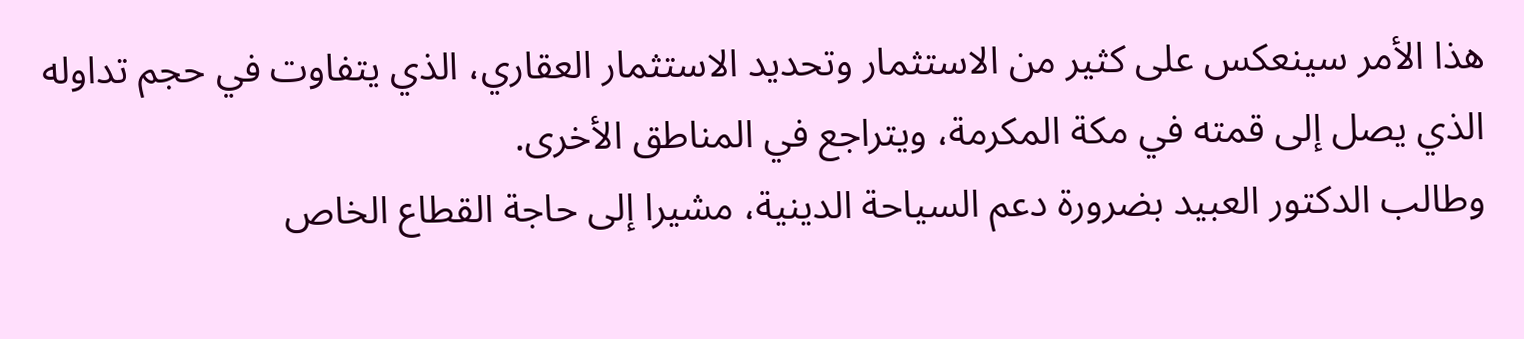هذا الأمر سينعكس على كثير من الاستثمار وتحديد الاستثمار العقاري، الذي يتفاوت في حجم تداوله الذي يصل إلى قمته في مكة المكرمة، ويتراجع في المناطق الأخرى.
وطالب الدكتور العبيد بضرورة دعم السياحة الدينية، مشيرا إلى حاجة القطاع الخاص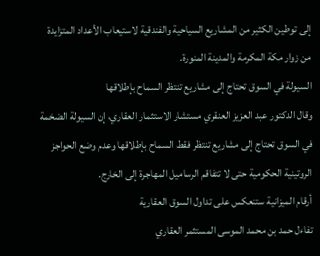إلى توطين الكثير من المشاريع السياحية والفندقية لاستيعاب الأعداد المتزايدة من زوار مكة المكرمة والمدينة المنورة.
السيولة في السوق تحتاج إلى مشاريع تنتظر السماح بإطلاقها
وقال الدكتور عبد العزيز العنقري مستشار الاستثمار العقاري، إن السيولة الضخمة في السوق تحتاج إلى مشاريع تنتظر فقط السماح بإطلاقها وعدم وضع الحواجز الروتينية الحكومية حتى لا تتفاقم الرساميل المهاجرة إلى الخارج.
أرقام الميزانية ستنعكس على تداول السوق العقارية
تفاءل حمد بن محمد الموسى المستثمر العقاري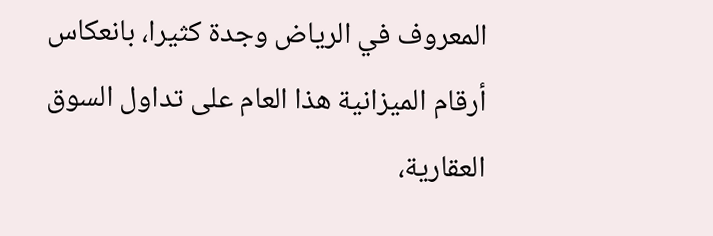المعروف في الرياض وجدة كثيرا، بانعكاس أرقام الميزانية هذا العام على تداول السوق العقارية،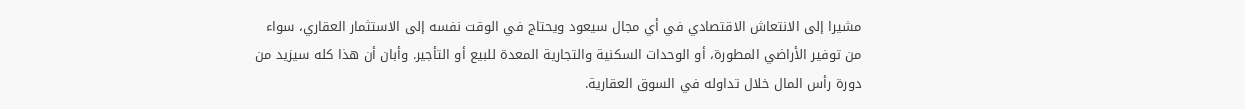مشيرا إلى الانتعاش الاقتصادي في أي مجال سيعود ويحتاج في الوقت نفسه إلى الاستثمار العقاري، سواء من توفير الأراضي المطورة، أو الوحدات السكنية والتجارية المعدة للبيع أو التأجير. وأبان أن هذا كله سيزيد من دورة رأس المال خلال تداوله في السوق العقارية.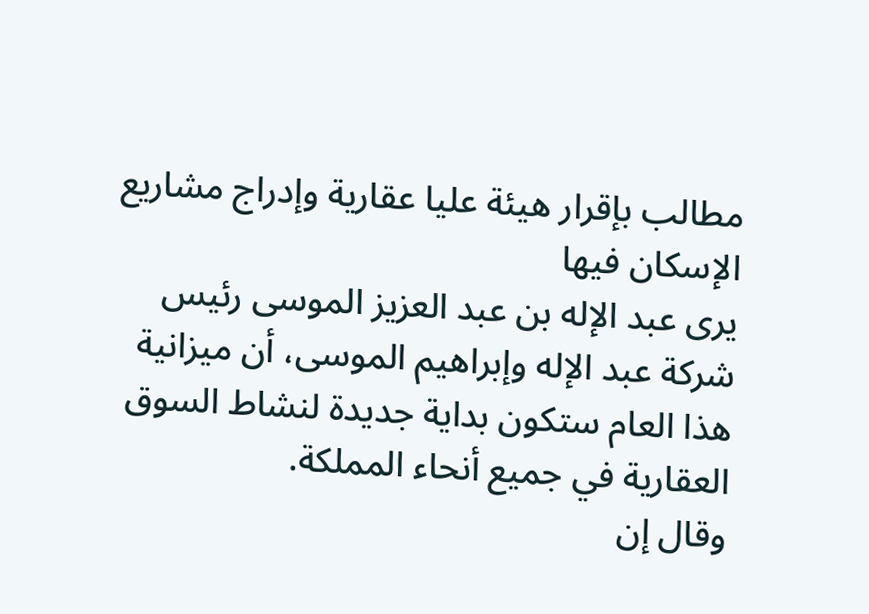مطالب بإقرار هيئة عليا عقارية وإدراج مشاريع الإسكان فيها
يرى عبد الإله بن عبد العزيز الموسى رئيس شركة عبد الإله وإبراهيم الموسى، أن ميزانية هذا العام ستكون بداية جديدة لنشاط السوق العقارية في جميع أنحاء المملكة.
وقال إن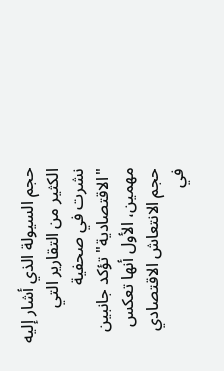حجم السيولة الذي أشار إليه الكثير من التقارير التي نشرت في صحفية "الاقتصادية" تؤكد جانبين مهمين، الأول أنها تعكس حجم الانتعاش الاقتصادي في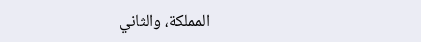المملكة، والثاني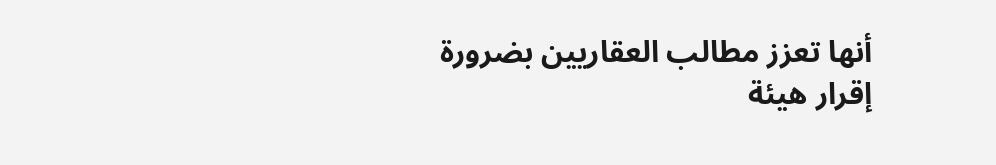أنها تعزز مطالب العقاريين بضرورة إقرار هيئة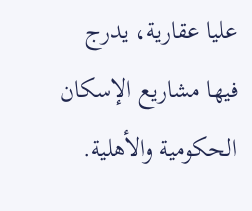عليا عقارية، يدرج فيها مشاريع الإسكان الحكومية والأهلية.